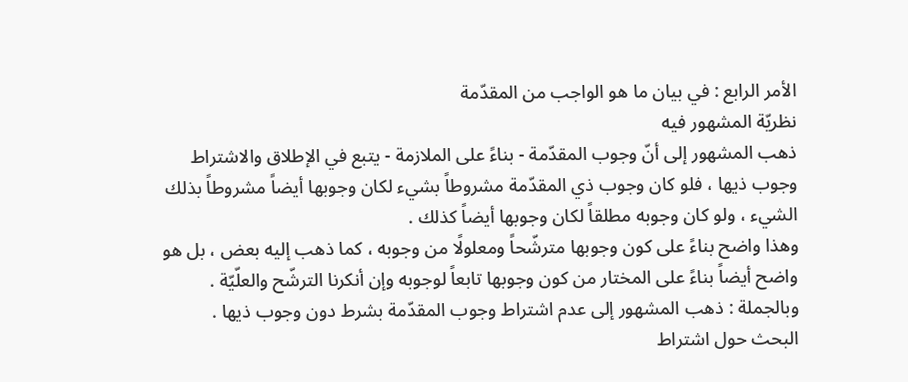الأمر الرابع : في بيان ما هو الواجب من المقدّمة
نظريّة المشهور فيه
ذهب المشهور إلى أنّ وجوب المقدّمة - بناءً على الملازمة - يتبع في الإطلاق والاشتراط وجوب ذيها ، فلو كان وجوب ذي المقدّمة مشروطاً بشيء لكان وجوبها أيضاً مشروطاً بذلك الشيء ، ولو كان وجوبه مطلقاً لكان وجوبها أيضاً كذلك .
وهذا واضح بناءً على كون وجوبها مترشّحاً ومعلولًا من وجوبه ، كما ذهب إليه بعض ، بل هو واضح أيضاً بناءً على المختار من كون وجوبها تابعاً لوجوبه وإن أنكرنا الترشّح والعلّيّة .
وبالجملة : ذهب المشهور إلى عدم اشتراط وجوب المقدّمة بشرط دون وجوب ذيها .
البحث حول اشتراط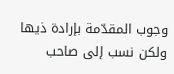وجوب المقدّمة بإرادة ذيها
ولكن نسب إلى صاحب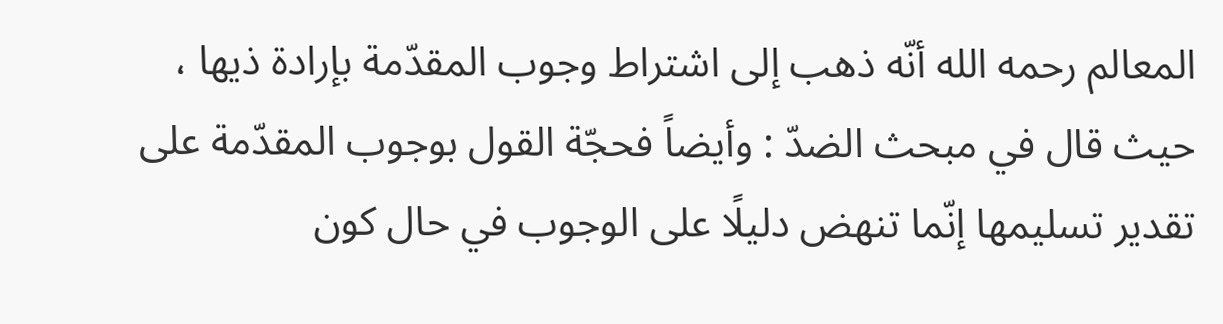المعالم رحمه الله أنّه ذهب إلى اشتراط وجوب المقدّمة بإرادة ذيها ، حيث قال في مبحث الضدّ : وأيضاً فحجّة القول بوجوب المقدّمة على تقدير تسليمها إنّما تنهض دليلًا على الوجوب في حال كون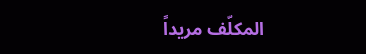المكلّف مريداً